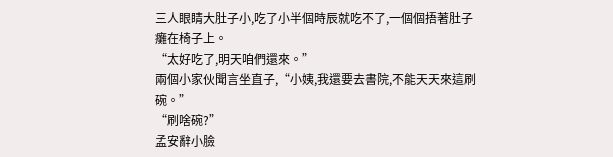三人眼睛大肚子小,吃了小半個時辰就吃不了,一個個捂著肚子癱在椅子上。
“太好吃了,明天咱們還來。”
兩個小家伙聞言坐直子,“小姨,我還要去書院,不能天天來這刷碗。”
“刷啥碗?”
孟安辭小臉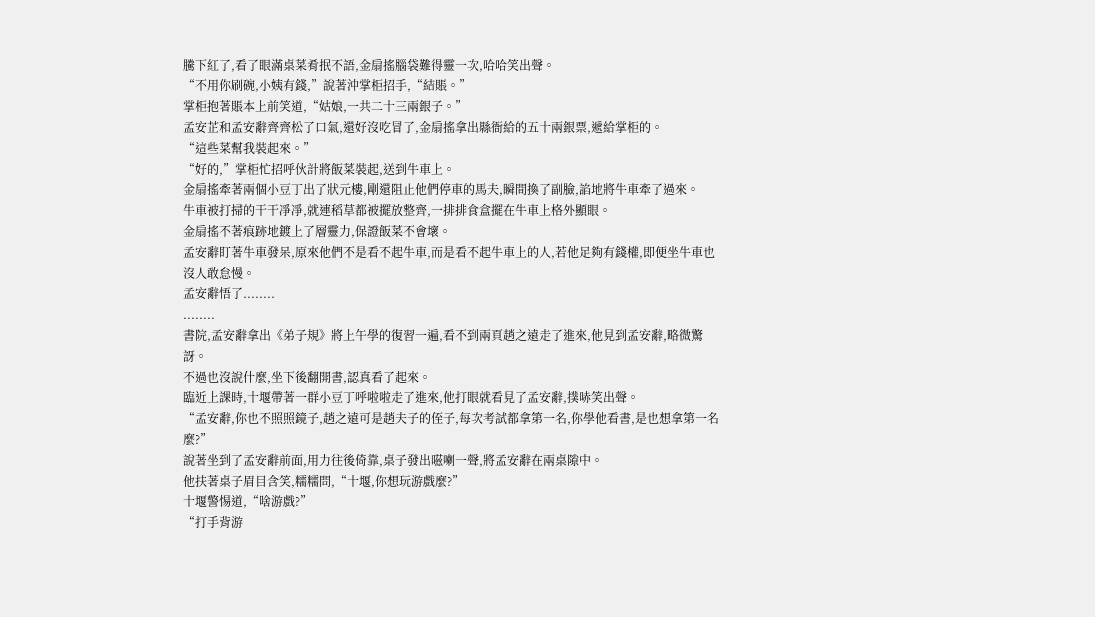騰下紅了,看了眼滿桌菜肴抿不語,金扇搖腦袋難得靈一次,哈哈笑出聲。
“不用你刷碗,小姨有錢,”說著沖掌柜招手,“結賬。”
掌柜抱著賬本上前笑道,“姑娘,一共二十三兩銀子。”
孟安芷和孟安辭齊齊松了口氣,還好沒吃冒了,金扇搖拿出縣衙給的五十兩銀票,遞給掌柜的。
“這些菜幫我裝起來。”
“好的,”掌柜忙招呼伙計將飯菜裝起,送到牛車上。
金扇搖牽著兩個小豆丁出了狀元樓,剛還阻止他們停車的馬夫,瞬間換了副臉,諂地將牛車牽了過來。
牛車被打掃的干干凈凈,就連稻草都被擺放整齊,一排排食盒擺在牛車上格外顯眼。
金扇搖不著痕跡地鍍上了層靈力,保證飯菜不會壞。
孟安辭盯著牛車發呆,原來他們不是看不起牛車,而是看不起牛車上的人,若他足夠有錢權,即便坐牛車也沒人敢怠慢。
孟安辭悟了........
........
書院,孟安辭拿出《弟子規》將上午學的復習一遍,看不到兩頁趙之遠走了進來,他見到孟安辭,略微驚訝。
不過也沒說什麼,坐下後翻開書,認真看了起來。
臨近上課時,十堰帶著一群小豆丁呼啦啦走了進來,他打眼就看見了孟安辭,撲哧笑出聲。
“孟安辭,你也不照照鏡子,趙之遠可是趙夫子的侄子,每次考試都拿第一名,你學他看書,是也想拿第一名麼?”
說著坐到了孟安辭前面,用力往後倚靠,桌子發出嗞喇一聲,將孟安辭在兩桌隙中。
他扶著桌子眉目含笑,糯糯問,“十堰,你想玩游戲麼?”
十堰警惕道,“啥游戲?”
“打手背游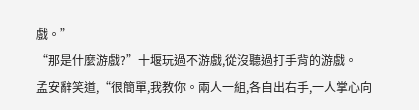戲。”
“那是什麼游戲?”十堰玩過不游戲,從沒聽過打手背的游戲。
孟安辭笑道,“很簡單,我教你。兩人一組,各自出右手,一人掌心向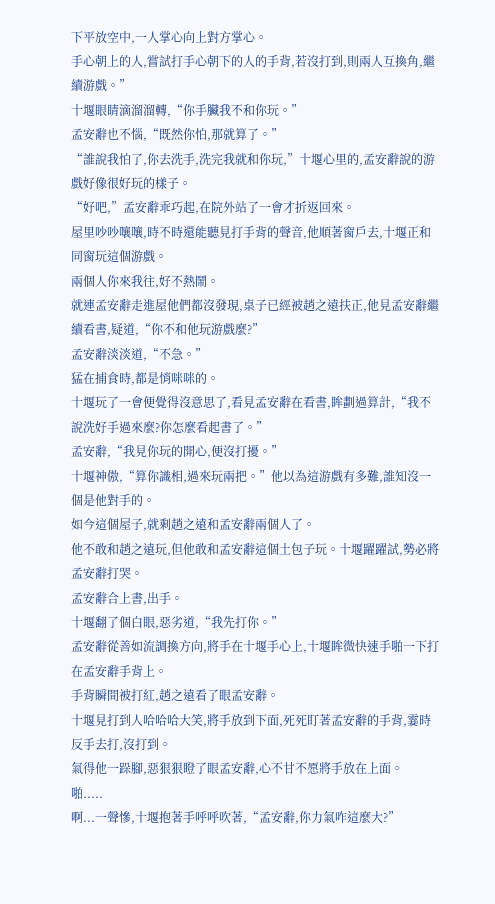下平放空中,一人掌心向上對方掌心。
手心朝上的人,嘗試打手心朝下的人的手背,若沒打到,則兩人互換角,繼續游戲。”
十堰眼睛滴溜溜轉,“你手臟我不和你玩。”
孟安辭也不惱,“既然你怕,那就算了。”
“誰說我怕了,你去洗手,洗完我就和你玩,”十堰心里的,孟安辭說的游戲好像很好玩的樣子。
“好吧,”孟安辭乖巧起,在院外站了一會才折返回來。
屋里吵吵嚷嚷,時不時還能聽見打手背的聲音,他順著窗戶去,十堰正和同窗玩這個游戲。
兩個人你來我往,好不熱鬧。
就連孟安辭走進屋他們都沒發現,桌子已經被趙之遠扶正,他見孟安辭繼續看書,疑道,“你不和他玩游戲麼?”
孟安辭淡淡道,“不急。”
猛在捕食時,都是悄咪咪的。
十堰玩了一會便覺得沒意思了,看見孟安辭在看書,眸劃過算計,“我不說洗好手過來麼?你怎麼看起書了。”
孟安辭,“我見你玩的開心,便沒打擾。”
十堰神傲,“算你識相,過來玩兩把。”他以為這游戲有多難,誰知沒一個是他對手的。
如今這個屋子,就剩趙之遠和孟安辭兩個人了。
他不敢和趙之遠玩,但他敢和孟安辭這個土包子玩。十堰躍躍試,勢必將孟安辭打哭。
孟安辭合上書,出手。
十堰翻了個白眼,惡劣道,“我先打你。”
孟安辭從善如流調換方向,將手在十堰手心上,十堰眸微快速手啪一下打在孟安辭手背上。
手背瞬間被打紅,趙之遠看了眼孟安辭。
十堰見打到人哈哈哈大笑,將手放到下面,死死盯著孟安辭的手背,霎時反手去打,沒打到。
氣得他一跺腳,惡狠狠瞪了眼孟安辭,心不甘不愿將手放在上面。
啪.....
啊...一聲慘,十堰抱著手呼呼吹著,“孟安辭,你力氣咋這麼大?”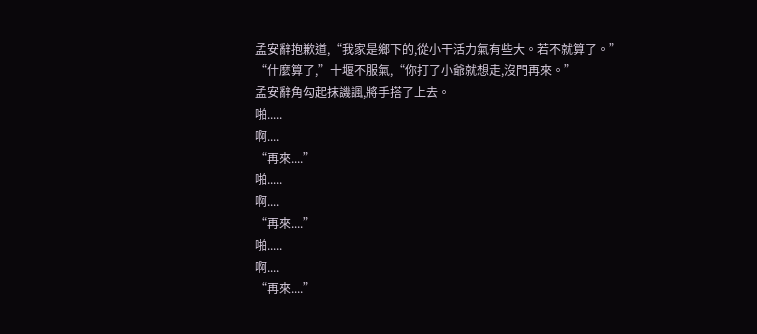孟安辭抱歉道,“我家是鄉下的,從小干活力氣有些大。若不就算了。”
“什麼算了,”十堰不服氣,“你打了小爺就想走,沒門再來。”
孟安辭角勾起抹譏諷,將手搭了上去。
啪.....
啊....
“再來....”
啪.....
啊....
“再來....”
啪.....
啊....
“再來....”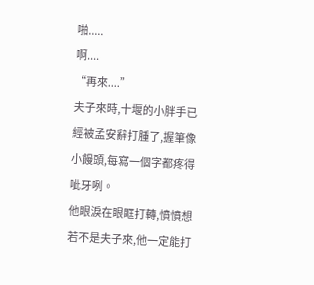啪.....
啊....
“再來....”
夫子來時,十堰的小胖手已經被孟安辭打腫了,握筆像小饅頭,每寫一個字都疼得呲牙咧。
他眼淚在眼眶打轉,憤憤想若不是夫子來,他一定能打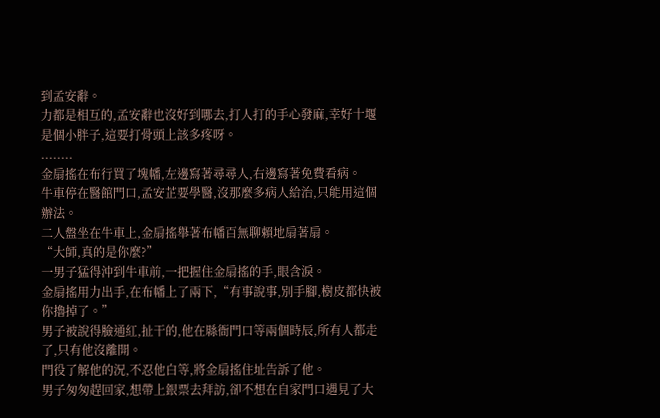到孟安辭。
力都是相互的,孟安辭也沒好到哪去,打人打的手心發麻,幸好十堰是個小胖子,這要打骨頭上該多疼呀。
........
金扇搖在布行買了塊幡,左邊寫著尋尋人,右邊寫著免費看病。
牛車停在醫館門口,孟安芷要學醫,沒那麼多病人給治,只能用這個辦法。
二人盤坐在牛車上,金扇搖舉著布幡百無聊賴地扇著扇。
“大師,真的是你麼?”
一男子猛得沖到牛車前,一把握住金扇搖的手,眼含淚。
金扇搖用力出手,在布幡上了兩下,“有事說事,別手腳,樹皮都快被你擼掉了。”
男子被說得臉通紅,扯干的,他在縣衙門口等兩個時辰,所有人都走了,只有他沒離開。
門役了解他的況,不忍他白等,將金扇搖住址告訴了他。
男子匆匆趕回家,想帶上銀票去拜訪,卻不想在自家門口遇見了大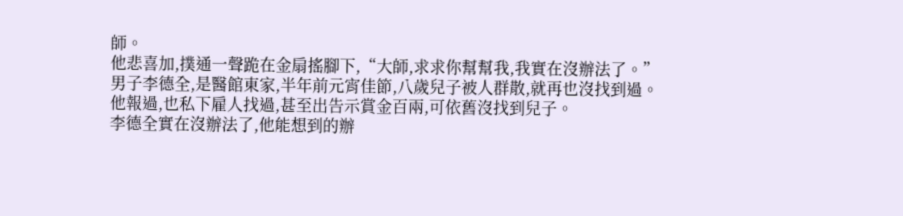師。
他悲喜加,撲通一聲跪在金扇搖腳下,“大師,求求你幫幫我,我實在沒辦法了。”
男子李德全,是醫館東家,半年前元宵佳節,八歲兒子被人群散,就再也沒找到過。
他報過,也私下雇人找過,甚至出告示賞金百兩,可依舊沒找到兒子。
李德全實在沒辦法了,他能想到的辦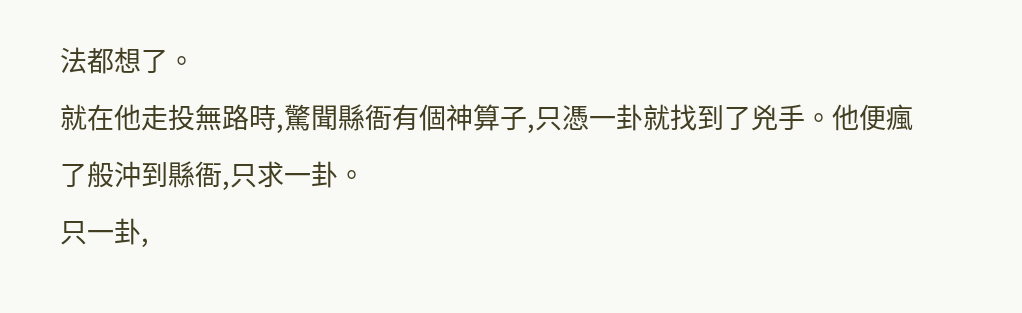法都想了。
就在他走投無路時,驚聞縣衙有個神算子,只憑一卦就找到了兇手。他便瘋了般沖到縣衙,只求一卦。
只一卦,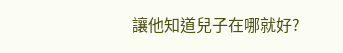讓他知道兒子在哪就好?